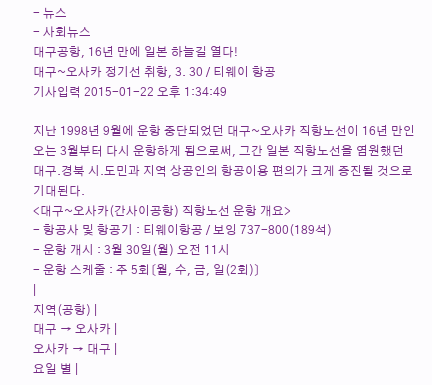- 뉴스
- 사회뉴스
대구공항, 16년 만에 일본 하늘길 열다!
대구~오사카 정기선 취항, 3. 30 / 티웨이 항공
기사입력 2015-01-22 오후 1:34:49

지난 1998년 9월에 운항 중단되었던 대구~오사카 직항노선이 16년 만인 오는 3월부터 다시 운항하게 됨으로써, 그간 일본 직항노선을 염원했던 대구.경북 시.도민과 지역 상공인의 항공이용 편의가 크게 증진될 것으로 기대된다.
<대구~오사카(간사이공항) 직항노선 운항 개요>
- 항공사 및 항공기 : 티웨이항공 / 보잉 737-800(189석)
- 운항 개시 : 3월 30일(월) 오전 11시
- 운항 스케줄 : 주 5회〔월, 수, 금, 일(2회)〕
|
지역(공항) |
대구 → 오사카 |
오사카 → 대구 |
요일 별 |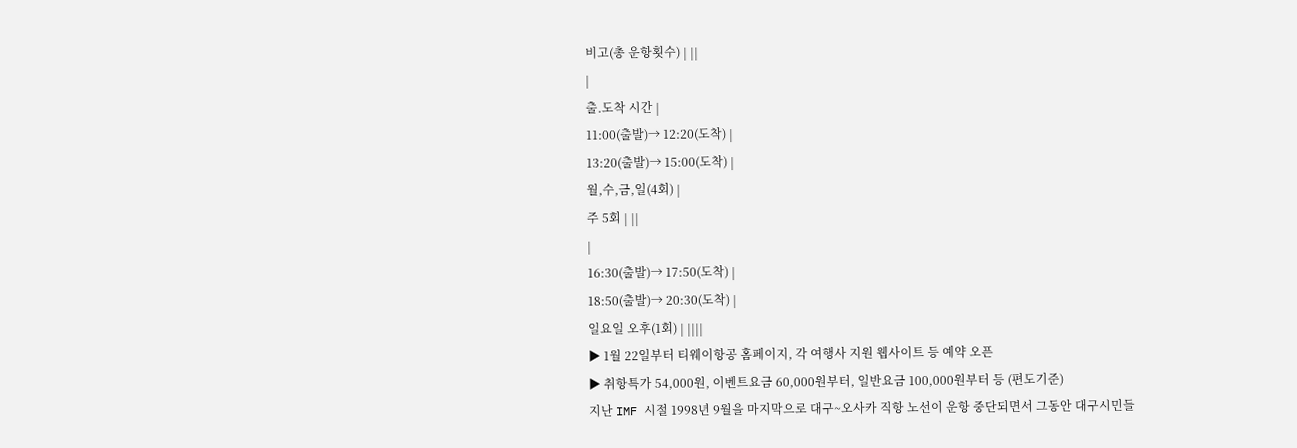비고(총 운항횟수) | ||
|
출.도착 시간 |
11:00(출발)→ 12:20(도착) |
13:20(출발)→ 15:00(도착) |
월,수,금,일(4회) |
주 5회 | ||
|
16:30(출발)→ 17:50(도착) |
18:50(출발)→ 20:30(도착) |
일요일 오후(1회) | ||||
▶ 1월 22일부터 티웨이항공 홈페이지, 각 여행사 지원 웹사이트 등 예약 오픈
▶ 취항특가 54,000원, 이벤트요금 60,000원부터, 일반요금 100,000원부터 등 (편도기준)
지난 IMF 시절 1998년 9월을 마지막으로 대구~오사카 직항 노선이 운항 중단되면서 그동안 대구시민들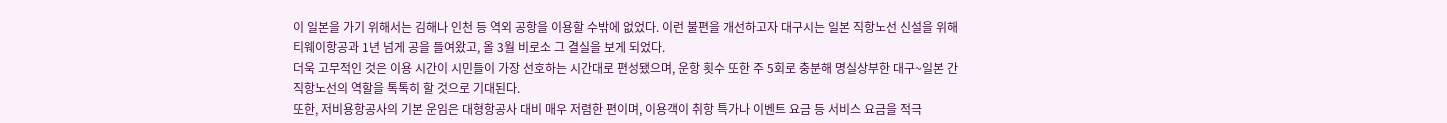이 일본을 가기 위해서는 김해나 인천 등 역외 공항을 이용할 수밖에 없었다. 이런 불편을 개선하고자 대구시는 일본 직항노선 신설을 위해 티웨이항공과 1년 넘게 공을 들여왔고, 올 3월 비로소 그 결실을 보게 되었다.
더욱 고무적인 것은 이용 시간이 시민들이 가장 선호하는 시간대로 편성됐으며, 운항 횟수 또한 주 5회로 충분해 명실상부한 대구~일본 간 직항노선의 역할을 톡톡히 할 것으로 기대된다.
또한, 저비용항공사의 기본 운임은 대형항공사 대비 매우 저렴한 편이며, 이용객이 취항 특가나 이벤트 요금 등 서비스 요금을 적극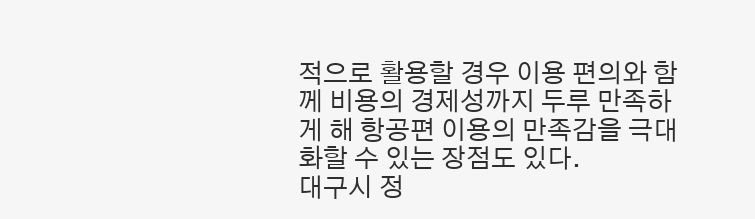적으로 활용할 경우 이용 편의와 함께 비용의 경제성까지 두루 만족하게 해 항공편 이용의 만족감을 극대화할 수 있는 장점도 있다.
대구시 정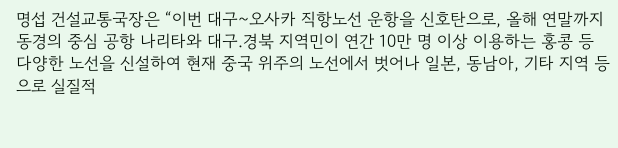명섭 건설교통국장은 “이번 대구~오사카 직항노선 운항을 신호탄으로, 올해 연말까지 동경의 중심 공항 나리타와 대구.경북 지역민이 연간 10만 명 이상 이용하는 홍콩 등 다양한 노선을 신설하여 현재 중국 위주의 노선에서 벗어나 일본, 동남아, 기타 지역 등으로 실질적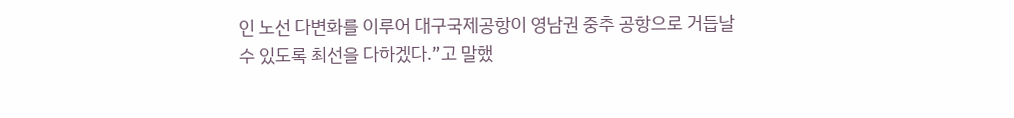인 노선 다변화를 이루어 대구국제공항이 영남권 중추 공항으로 거듭날 수 있도록 최선을 다하겠다.”고 말했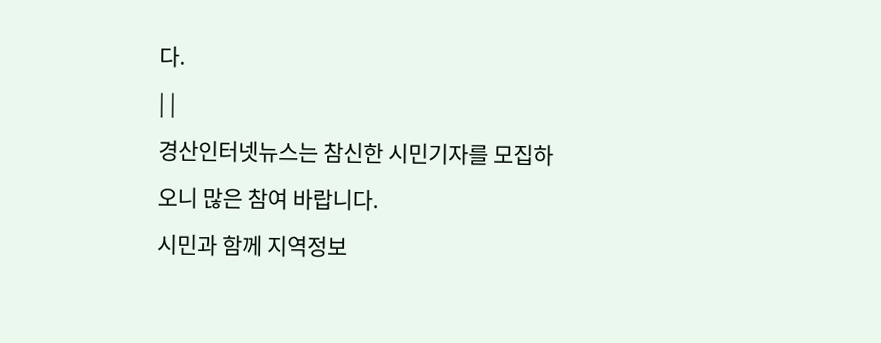다.
| |
경산인터넷뉴스는 참신한 시민기자를 모집하오니 많은 참여 바랍니다.
시민과 함께 지역정보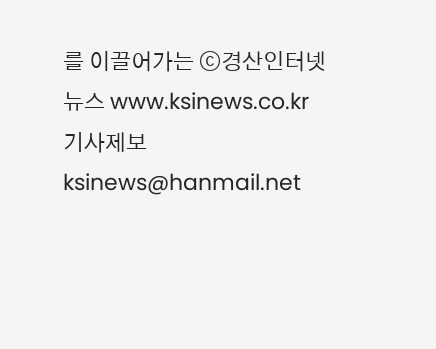를 이끌어가는 ⓒ경산인터넷뉴스 www.ksinews.co.kr
기사제보 ksinews@hanmail.net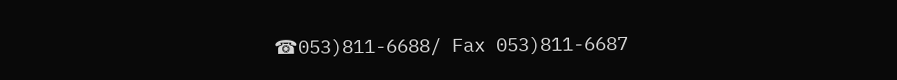☎053)811-6688/ Fax 053)811-6687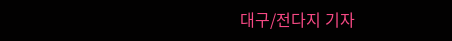대구/전다지 기자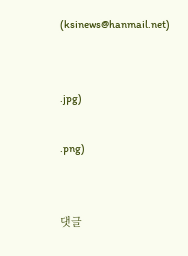(ksinews@hanmail.net)


.jpg)

.png)


댓글